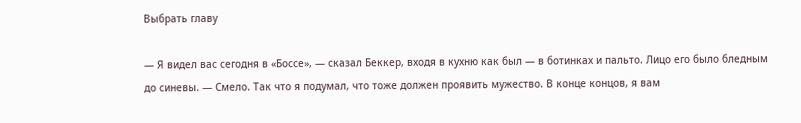Выбрать главу

— Я видел вас сегодня в «Боссе», — сказал Беккер, входя в кухню как был — в ботинках и пальто. Лицо его было бледным до синевы. — Смело. Так что я подумал, что тоже должен проявить мужество. В конце концов, я вам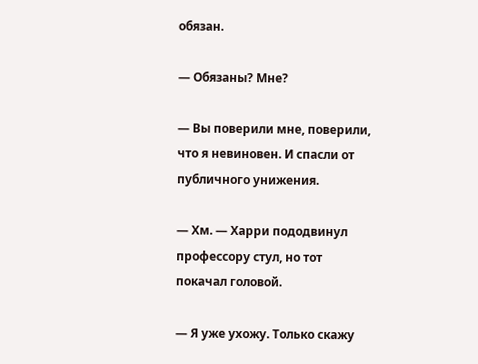обязан.

— Обязаны? Мне?

— Вы поверили мне, поверили, что я невиновен. И спасли от публичного унижения.

— Хм. — Харри пододвинул профессору стул, но тот покачал головой.

— Я уже ухожу. Только скажу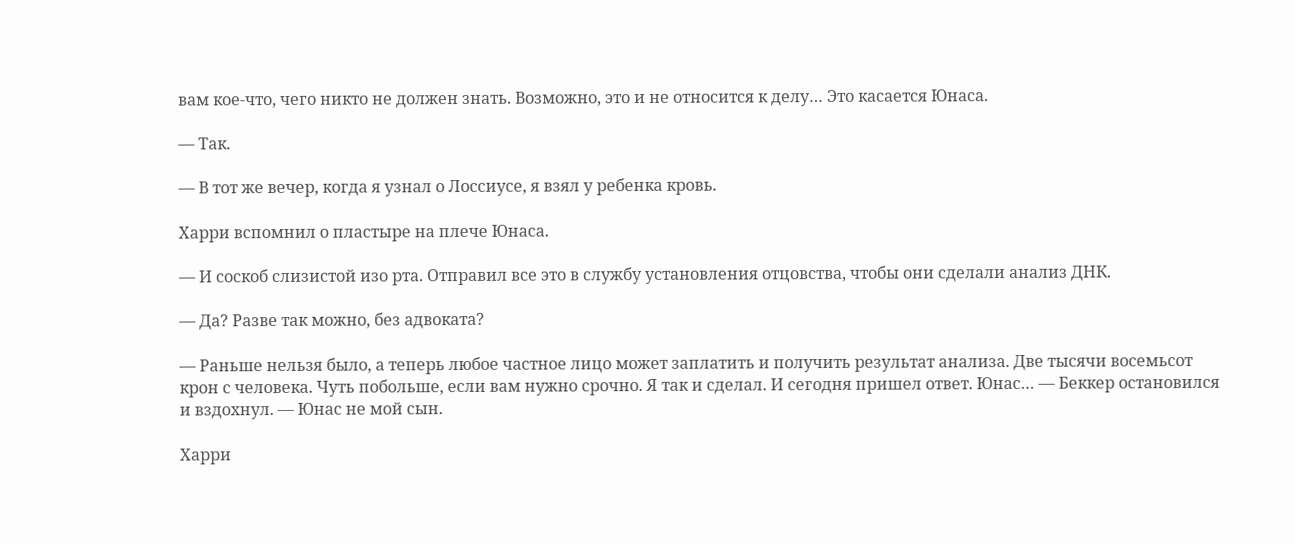вам кое-что, чего никто не должен знать. Возможно, это и не относится к делу… Это касается Юнаса.

— Так.

— В тот же вечер, когда я узнал о Лоссиусе, я взял у ребенка кровь.

Харри вспомнил о пластыре на плече Юнаса.

— И соскоб слизистой изо рта. Отправил все это в службу установления отцовства, чтобы они сделали анализ ДНК.

— Да? Разве так можно, без адвоката?

— Раньше нельзя было, а теперь любое частное лицо может заплатить и получить результат анализа. Две тысячи восемьсот крон с человека. Чуть побольше, если вам нужно срочно. Я так и сделал. И сегодня пришел ответ. Юнас… — Беккер остановился и вздохнул. — Юнас не мой сын.

Харри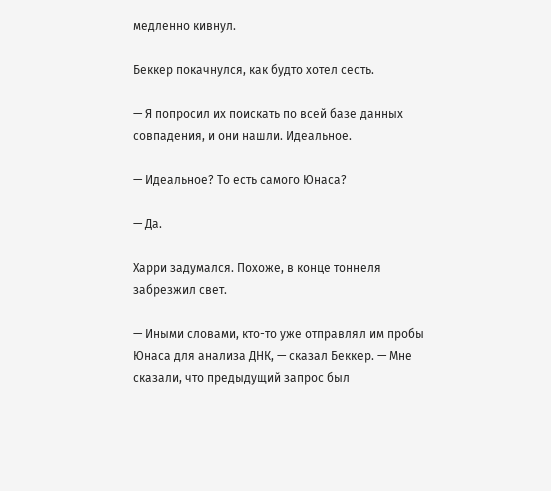медленно кивнул.

Беккер покачнулся, как будто хотел сесть.

— Я попросил их поискать по всей базе данных совпадения, и они нашли. Идеальное.

— Идеальное? То есть самого Юнаса?

— Да.

Харри задумался. Похоже, в конце тоннеля забрезжил свет.

— Иными словами, кто-то уже отправлял им пробы Юнаса для анализа ДНК, — сказал Беккер. — Мне сказали, что предыдущий запрос был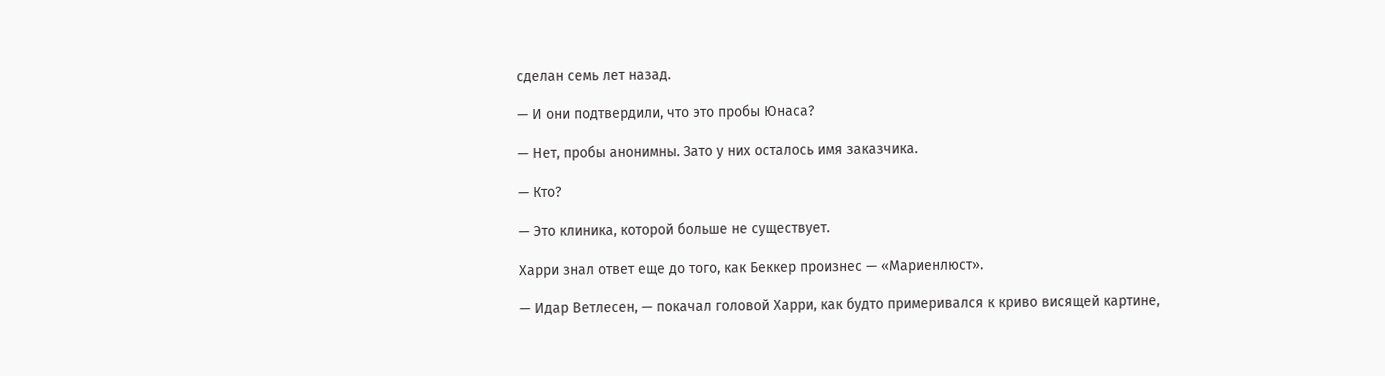сделан семь лет назад.

— И они подтвердили, что это пробы Юнаса?

— Нет, пробы анонимны. Зато у них осталось имя заказчика.

— Кто?

— Это клиника, которой больше не существует.

Харри знал ответ еще до того, как Беккер произнес — «Мариенлюст».

— Идар Ветлесен, — покачал головой Харри, как будто примеривался к криво висящей картине,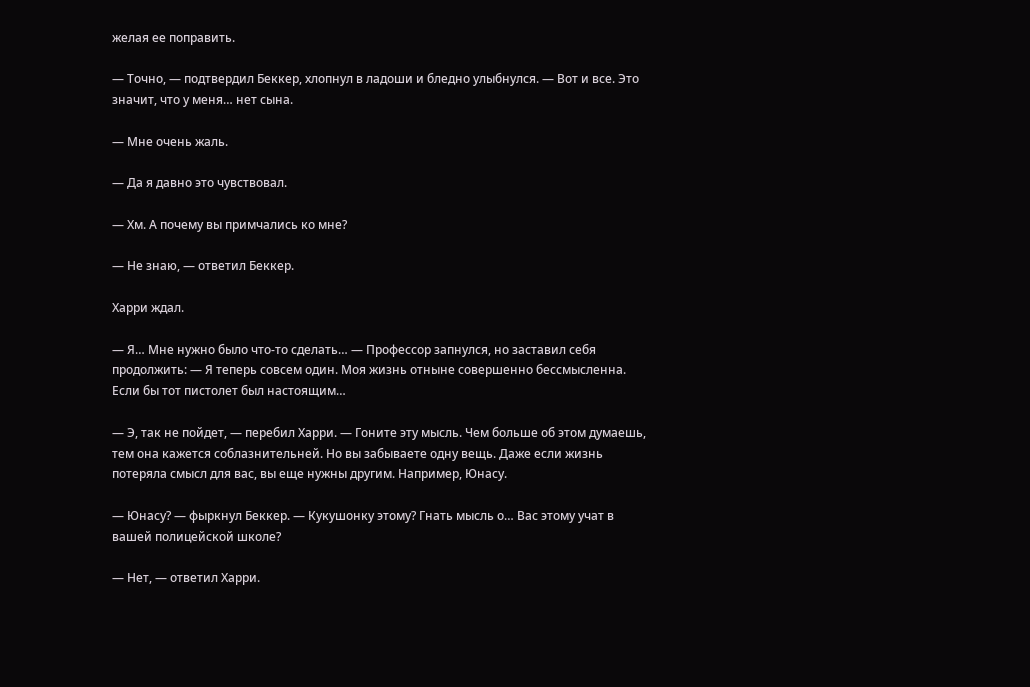желая ее поправить.

— Точно, — подтвердил Беккер, хлопнул в ладоши и бледно улыбнулся. — Вот и все. Это значит, что у меня… нет сына.

— Мне очень жаль.

— Да я давно это чувствовал.

— Хм. А почему вы примчались ко мне?

— Не знаю, — ответил Беккер.

Харри ждал.

— Я… Мне нужно было что-то сделать… — Профессор запнулся, но заставил себя продолжить: — Я теперь совсем один. Моя жизнь отныне совершенно бессмысленна. Если бы тот пистолет был настоящим…

— Э, так не пойдет, — перебил Харри. — Гоните эту мысль. Чем больше об этом думаешь, тем она кажется соблазнительней. Но вы забываете одну вещь. Даже если жизнь потеряла смысл для вас, вы еще нужны другим. Например, Юнасу.

— Юнасу? — фыркнул Беккер. — Кукушонку этому? Гнать мысль о… Вас этому учат в вашей полицейской школе?

— Нет, — ответил Харри.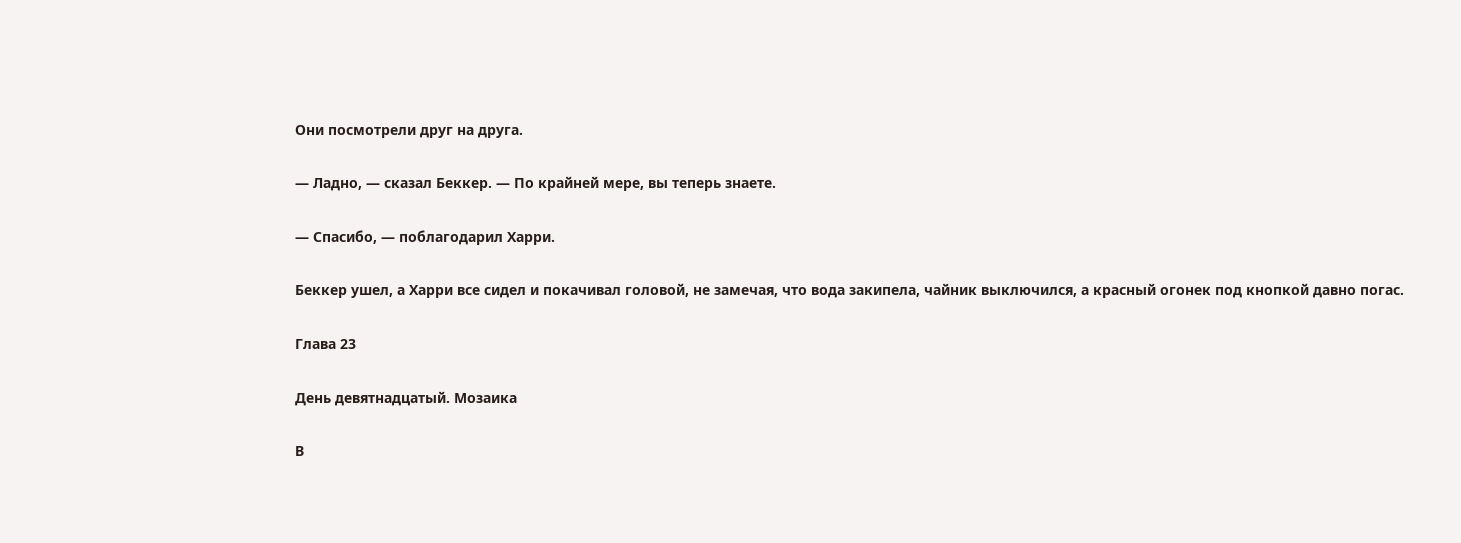Они посмотрели друг на друга.

— Ладно, — сказал Беккер. — По крайней мере, вы теперь знаете.

— Спасибо, — поблагодарил Харри.

Беккер ушел, а Харри все сидел и покачивал головой, не замечая, что вода закипела, чайник выключился, а красный огонек под кнопкой давно погас.

Глава 23

День девятнадцатый. Мозаика

В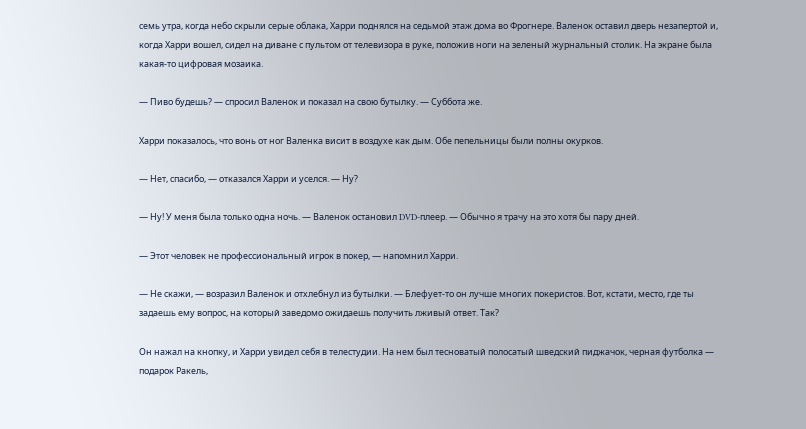семь утра, когда небо скрыли серые облака, Харри поднялся на седьмой этаж дома во Фрогнере. Валенок оставил дверь незапертой и, когда Харри вошел, сидел на диване с пультом от телевизора в руке, положив ноги на зеленый журнальный столик. На экране была какая-то цифровая мозаика.

— Пиво будешь? — спросил Валенок и показал на свою бутылку. — Суббота же.

Харри показалось, что вонь от ног Валенка висит в воздухе как дым. Обе пепельницы были полны окурков.

— Нет, спасибо, — отказался Харри и уселся. — Ну?

— Ну! У меня была только одна ночь. — Валенок остановил DVD-плеер. — Обычно я трачу на это хотя бы пару дней.

— Этот человек не профессиональный игрок в покер, — напомнил Харри.

— Не скажи, — возразил Валенок и отхлебнул из бутылки. — Блефует-то он лучше многих покеристов. Вот, кстати, место, где ты задаешь ему вопрос, на который заведомо ожидаешь получить лживый ответ. Так?

Он нажал на кнопку, и Харри увидел себя в телестудии. На нем был тесноватый полосатый шведский пиджачок, черная футболка — подарок Ракель,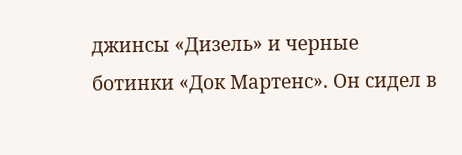джинсы «Дизель» и черные ботинки «Док Мартенс». Он сидел в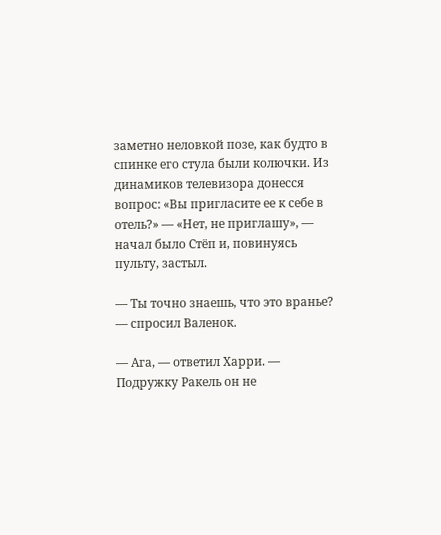заметно неловкой позе, как будто в спинке его стула были колючки. Из динамиков телевизора донесся вопрос: «Вы пригласите ее к себе в отель?» — «Нет, не приглашу», — начал было Стёп и, повинуясь пульту, застыл.

— Ты точно знаешь, что это вранье? — спросил Валенок.

— Ага, — ответил Харри. — Подружку Ракель он не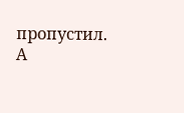пропустил. А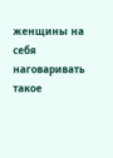женщины на себя наговаривать такое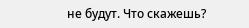не будут. Что скажешь?